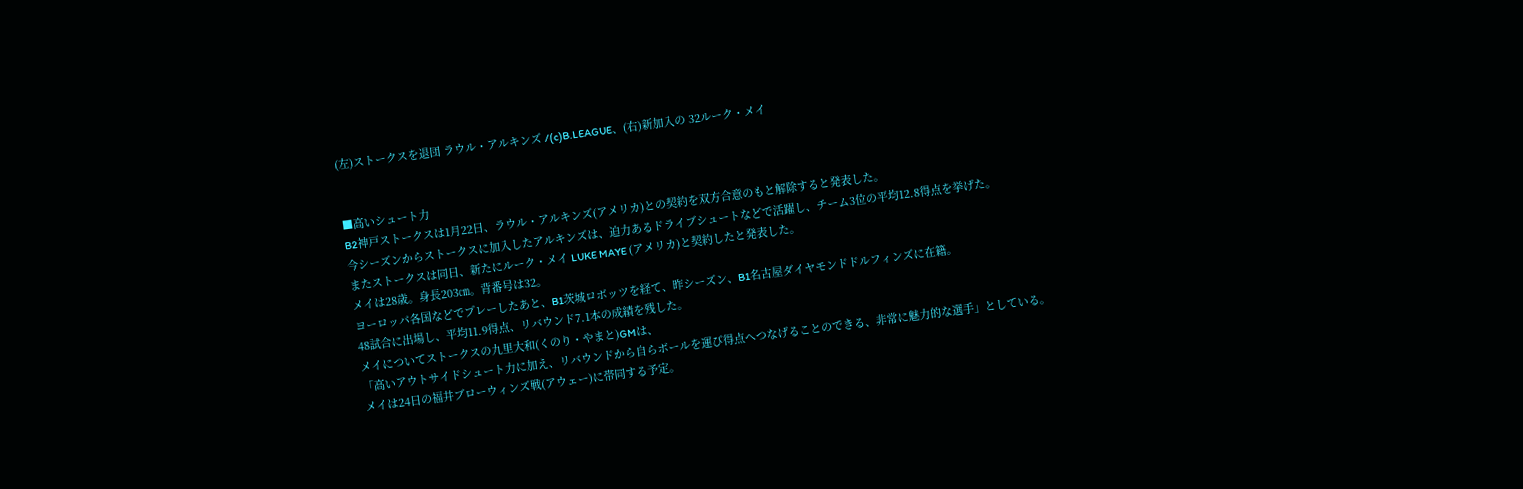(左)ストークスを退団 ラウル・アルキンズ /(c)B.LEAGUE、(右)新加入の 32ルーク・メイ


■高いシュート力
B2神戸ストークスは1月22日、ラウル・アルキンズ(アメリカ)との契約を双方合意のもと解除すると発表した。
今シーズンからストークスに加入したアルキンズは、迫力あるドライブシュートなどで活躍し、チーム3位の平均12.8得点を挙げた。
またストークスは同日、新たにルーク・メイ LUKE MAYE (アメリカ)と契約したと発表した。
メイは28歳。身長203㎝。背番号は32。
ヨーロッパ各国などでプレーしたあと、B1茨城ロボッツを経て、昨シーズン、B1名古屋ダイヤモンドドルフィンズに在籍。
48試合に出場し、平均11.9得点、リバウンド7.1本の成績を残した。
メイについてストークスの九里大和(くのり・やまと)GMは、
「高いアウトサイドシュート力に加え、リバウンドから自らボールを運び得点へつなげることのできる、非常に魅力的な選手」としている。
メイは24日の福井ブローウィンズ戦(アウェー)に帯同する予定。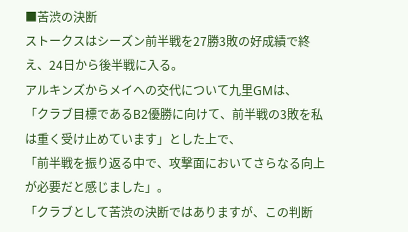■苦渋の決断
ストークスはシーズン前半戦を27勝3敗の好成績で終え、24日から後半戦に入る。
アルキンズからメイへの交代について九里GMは、
「クラブ目標であるB2優勝に向けて、前半戦の3敗を私は重く受け止めています」とした上で、
「前半戦を振り返る中で、攻撃面においてさらなる向上が必要だと感じました」。
「クラブとして苦渋の決断ではありますが、この判断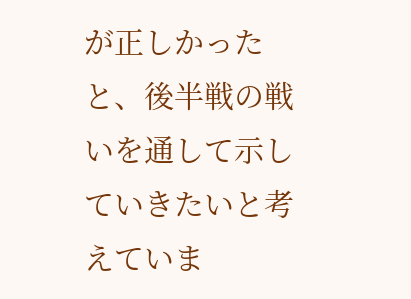が正しかったと、後半戦の戦いを通して示していきたいと考えていま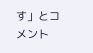す」とコメント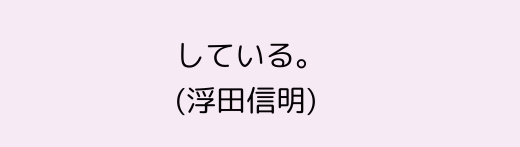している。
(浮田信明)